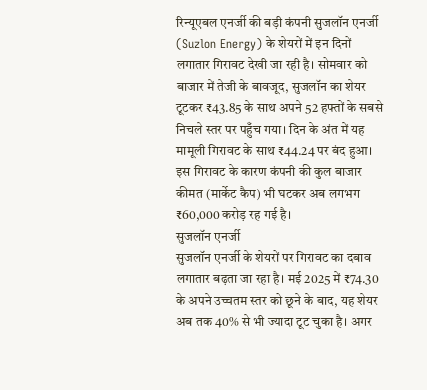रिन्यूएबल एनर्जी की बड़ी कंपनी सुजलॉन एनर्जी (Suzlon Energy) के शेयरों में इन दिनों लगातार गिरावट देखी जा रही है। सोमवार को बाजार में तेजी के बावजूद, सुजलॉन का शेयर टूटकर ₹43.85 के साथ अपने 52 हफ्तों के सबसे निचले स्तर पर पहुँच गया। दिन के अंत में यह मामूली गिरावट के साथ ₹44.24 पर बंद हुआ। इस गिरावट के कारण कंपनी की कुल बाजार कीमत (मार्केट कैप) भी घटकर अब लगभग ₹60,000 करोड़ रह गई है।
सुजलॉन एनर्जी
सुजलॉन एनर्जी के शेयरों पर गिरावट का दबाव लगातार बढ़ता जा रहा है। मई 2025 में ₹74.30 के अपने उच्चतम स्तर को छूने के बाद, यह शेयर अब तक 40% से भी ज्यादा टूट चुका है। अगर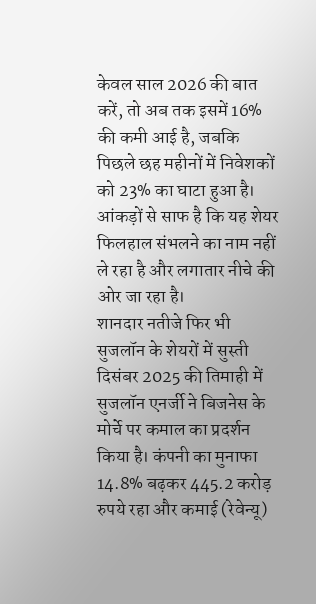केवल साल 2026 की बात करें, तो अब तक इसमें 16% की कमी आई है, जबकि पिछले छह महीनों में निवेशकों को 23% का घाटा हुआ है। आंकड़ों से साफ है कि यह शेयर फिलहाल संभलने का नाम नहीं ले रहा है और लगातार नीचे की ओर जा रहा है।
शानदार नतीजे फिर भी सुजलॉन के शेयरों में सुस्ती
दिसंबर 2025 की तिमाही में सुजलॉन एनर्जी ने बिजनेस के मोर्चे पर कमाल का प्रदर्शन किया है। कंपनी का मुनाफा 14.8% बढ़कर 445.2 करोड़ रुपये रहा और कमाई (रेवेन्यू)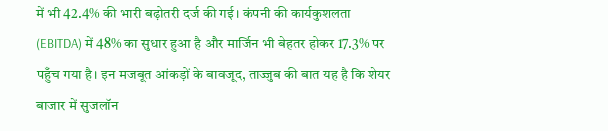में भी 42.4% की भारी बढ़ोतरी दर्ज की गई। कंपनी की कार्यकुशलता (EBITDA) में 48% का सुधार हुआ है और मार्जिन भी बेहतर होकर 17.3% पर पहुँच गया है। इन मजबूत आंकड़ों के बावजूद, ताज्जुब की बात यह है कि शेयर बाजार में सुजलॉन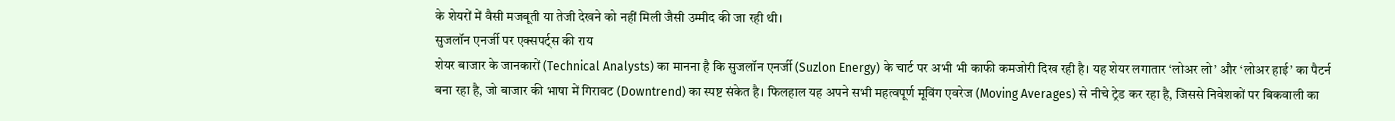के शेयरों में वैसी मजबूती या तेजी देखने को नहीं मिली जैसी उम्मीद की जा रही थी।
सुजलॉन एनर्जी पर एक्सपर्ट्स की राय
शेयर बाजार के जानकारों (Technical Analysts) का मानना है कि सुजलॉन एनर्जी (Suzlon Energy) के चार्ट पर अभी भी काफी कमजोरी दिख रही है। यह शेयर लगातार ‘लोअर लो’ और ‘लोअर हाई’ का पैटर्न बना रहा है, जो बाजार की भाषा में गिरावट (Downtrend) का स्पष्ट संकेत है। फिलहाल यह अपने सभी महत्वपूर्ण मूविंग एवरेज (Moving Averages) से नीचे ट्रेड कर रहा है, जिससे निवेशकों पर बिकवाली का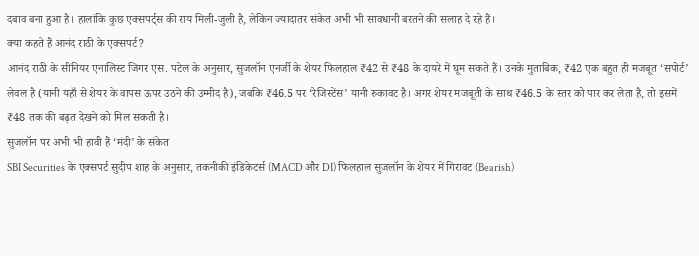दबाव बना हुआ है। हालांकि कुछ एक्सपर्ट्स की राय मिली-जुली है, लेकिन ज्यादातर संकेत अभी भी सावधानी बरतने की सलाह दे रहे हैं।
क्या कहते हैं आनंद राठी के एक्सपर्ट?
आनंद राठी के सीनियर एनालिस्ट जिगर एस. पटेल के अनुसार, सुजलॉन एनर्जी के शेयर फिलहाल ₹42 से ₹48 के दायरे में घूम सकते हैं। उनके मुताबिक, ₹42 एक बहुत ही मजबूत ‘सपोर्ट’ लेवल है (यानी यहाँ से शेयर के वापस ऊपर उठने की उम्मीद है), जबकि ₹46.5 पर ‘रेजिस्टेंस’ यानी रुकावट है। अगर शेयर मजबूती के साथ ₹46.5 के स्तर को पार कर लेता है, तो इसमें ₹48 तक की बढ़त देखने को मिल सकती है।
सुजलॉन पर अभी भी हावी हैं ‘मंदी’ के संकेत
SBI Securities के एक्सपर्ट सुदीप शाह के अनुसार, तकनीकी इंडिकेटर्स (MACD और DI) फिलहाल सुजलॉन के शेयर में गिरावट (Bearish)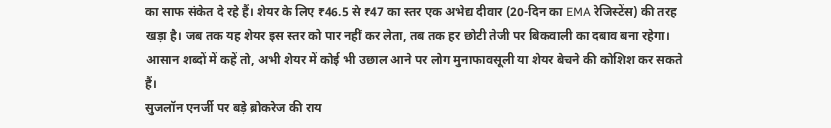का साफ संकेत दे रहे हैं। शेयर के लिए ₹46.5 से ₹47 का स्तर एक अभेद्य दीवार (20-दिन का EMA रेजिस्टेंस) की तरह खड़ा है। जब तक यह शेयर इस स्तर को पार नहीं कर लेता, तब तक हर छोटी तेजी पर बिकवाली का दबाव बना रहेगा। आसान शब्दों में कहें तो, अभी शेयर में कोई भी उछाल आने पर लोग मुनाफावसूली या शेयर बेचने की कोशिश कर सकते हैं।
सुजलॉन एनर्जी पर बड़े ब्रोकरेज की राय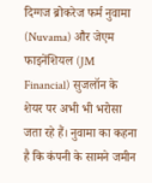दिग्गज ब्रोकरेज फर्म नुवामा (Nuvama) और जेएम फाइनेंशियल (JM Financial) सुजलॉन के शेयर पर अभी भी भरोसा जता रहे हैं। नुवामा का कहना है कि कंपनी के सामने जमीन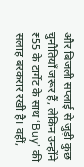और बिजली सप्लाई से जुड़ी कुछ चुनौतियाँ जरूर हैं, लेकिन उन्होंने ₹55 के टार्गेट के साथ ‘Buy’ की सलाह बरकरार रखी है। वहीं,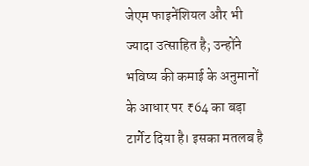जेएम फाइनेंशियल और भी ज्यादा उत्साहित है; उन्होंने भविष्य की कमाई के अनुमानों के आधार पर ₹64 का बड़ा टार्गेट दिया है। इसका मतलब है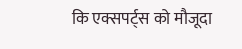कि एक्सपर्ट्स को मौजूदा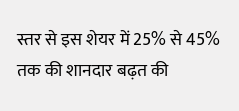स्तर से इस शेयर में 25% से 45% तक की शानदार बढ़त की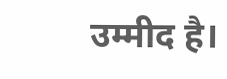उम्मीद है।